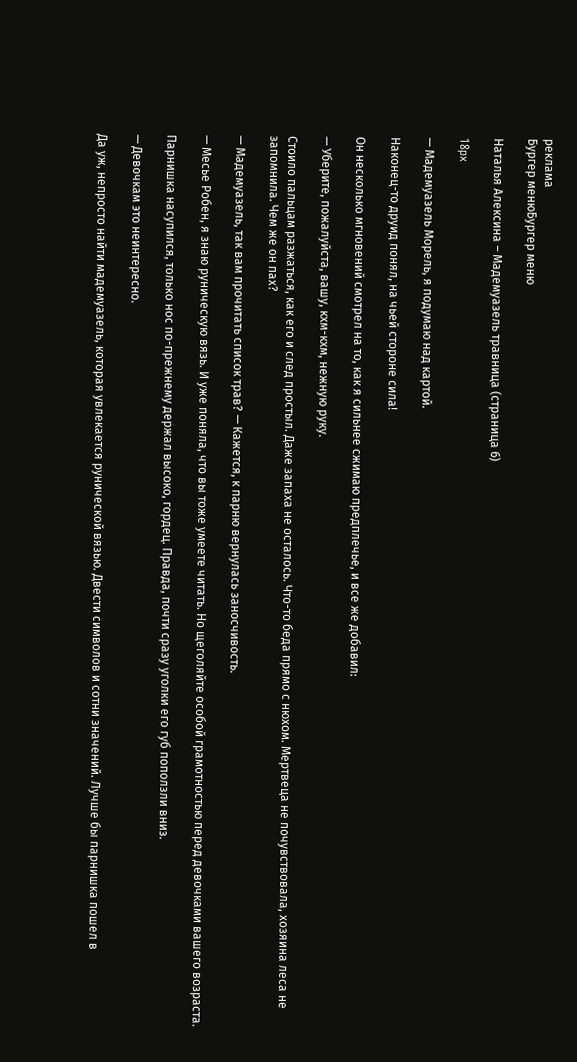реклама
Бургер менюБургер меню

Наталья Алексина – Мадемуазель травница (страница 6)

18px

— Мадемуазель Морель, я подумаю над картой.

Наконец-то друид понял, на чьей стороне сила!

Он несколько мгновений смотрел на то, как я сильнее сжимаю предплечье, и все же добавил:

— Уберите, пожалуйста, вашу, кхм-кхм, нежную руку.

Стоило пальцам разжаться, как его и след простыл. Даже запаха не осталось. Что-то беда прямо с нюхом. Мертвеца не почувствовала, хозяина леса не запомнила. Чем же он пах?

— Мадемуазель, так вам прочитать список трав? — Кажется, к парню вернулась заносчивость.

— Месье Робен, я знаю руническую вязь. И уже поняла, что вы тоже умеете читать. Но щеголяйте особой грамотностью перед девочками вашего возраста.

Парнишка насупился, только нос по-прежнему держал высоко, гордец. Правда, почти сразу уголки его губ поползли вниз.

— Девочкам это неинтересно.

Да уж, непросто найти мадемуазель, которая увлекается рунической вязью. Двести символов и сотни значений. Лучше бы парнишка пошел в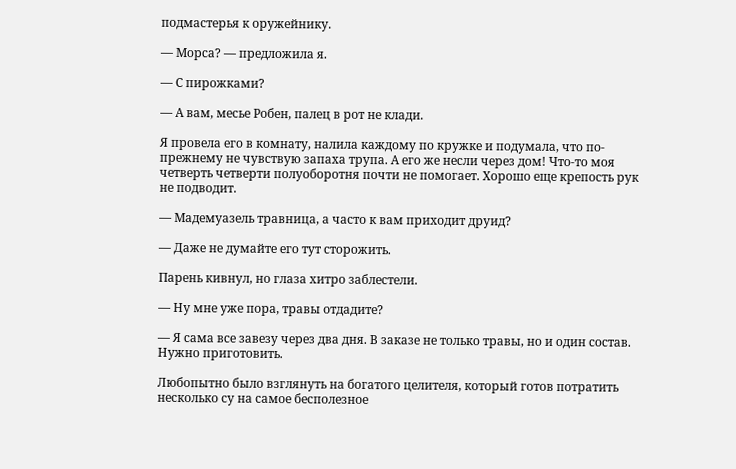подмастерья к оружейнику.

— Морса? — предложила я.

— С пирожками?

— А вам, месье Робен, палец в рот не клади.

Я провела его в комнату, налила каждому по кружке и подумала, что по-прежнему не чувствую запаха трупа. А его же несли через дом! Что-то моя четверть четверти полуоборотня почти не помогает. Хорошо еще крепость рук не подводит.

— Мадемуазель травница, а часто к вам приходит друид?

— Даже не думайте его тут сторожить.

Парень кивнул, но глаза хитро заблестели.

— Ну мне уже пора, травы отдадите?

— Я сама все завезу через два дня. В заказе не только травы, но и один состав. Нужно приготовить.

Любопытно было взглянуть на богатого целителя, который готов потратить несколько су на самое бесполезное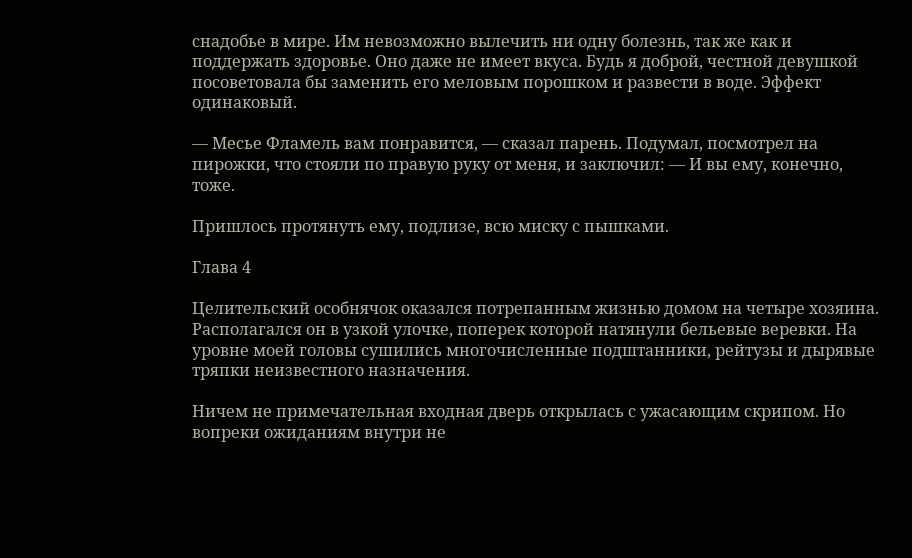снадобье в мире. Им невозможно вылечить ни одну болезнь, так же как и поддержать здоровье. Оно даже не имеет вкуса. Будь я доброй, честной девушкой посоветовала бы заменить его меловым порошком и развести в воде. Эффект одинаковый.

— Месье Фламель вам понравится, — сказал парень. Подумал, посмотрел на пирожки, что стояли по правую руку от меня, и заключил: — И вы ему, конечно, тоже.

Пришлось протянуть ему, подлизе, всю миску с пышками.

Глава 4

Целительский особнячок оказался потрепанным жизнью домом на четыре хозяина. Располагался он в узкой улочке, поперек которой натянули бельевые веревки. На уровне моей головы сушились многочисленные подштанники, рейтузы и дырявые тряпки неизвестного назначения.

Ничем не примечательная входная дверь открылась с ужасающим скрипом. Но вопреки ожиданиям внутри не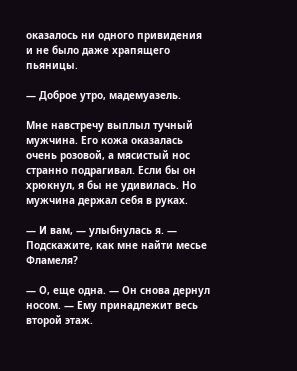оказалось ни одного привидения и не было даже храпящего пьяницы.

— Доброе утро, мадемуазель.

Мне навстречу выплыл тучный мужчина. Его кожа оказалась очень розовой, а мясистый нос странно подрагивал. Если бы он хрюкнул, я бы не удивилась. Но мужчина держал себя в руках.

— И вам, — улыбнулась я. — Подскажите, как мне найти месье Фламеля?

— О, еще одна. — Он снова дернул носом. — Ему принадлежит весь второй этаж.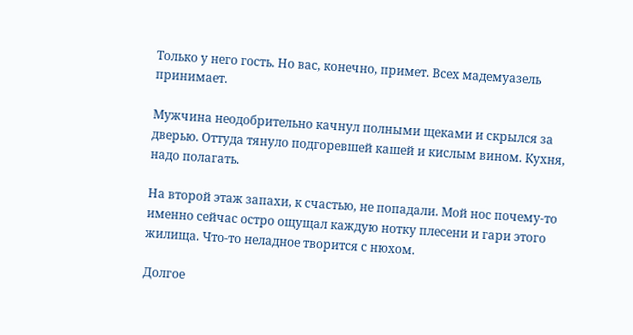Только у него гость. Но вас, конечно, примет. Всех мадемуазель принимает.

Мужчина неодобрительно качнул полными щеками и скрылся за дверью. Оттуда тянуло подгоревшей кашей и кислым вином. Кухня, надо полагать.

На второй этаж запахи, к счастью, не попадали. Мой нос почему-то именно сейчас остро ощущал каждую нотку плесени и гари этого жилища. Что-то неладное творится с нюхом.

Долгое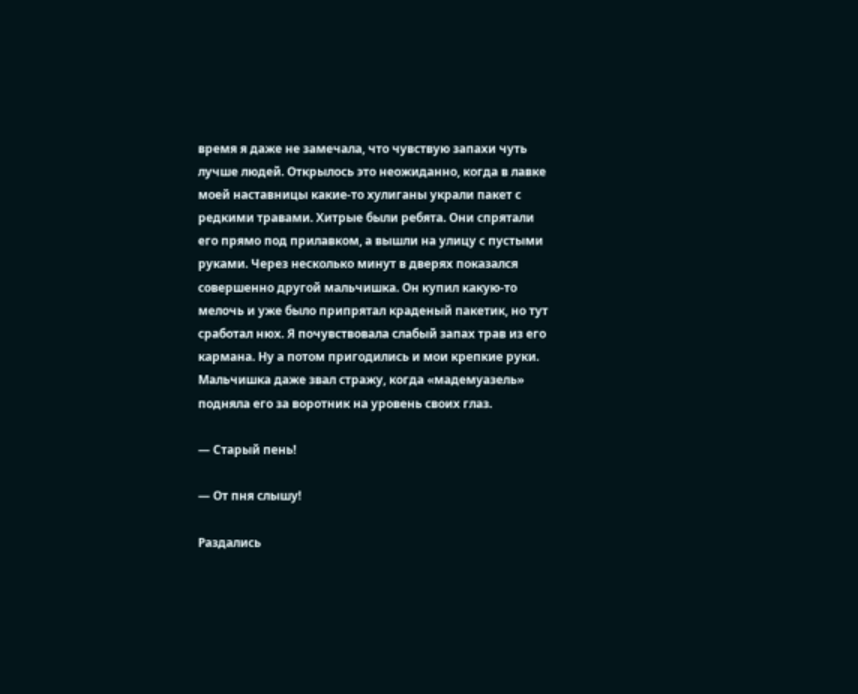время я даже не замечала, что чувствую запахи чуть лучше людей. Открылось это неожиданно, когда в лавке моей наставницы какие-то хулиганы украли пакет с редкими травами. Хитрые были ребята. Они спрятали его прямо под прилавком, а вышли на улицу с пустыми руками. Через несколько минут в дверях показался совершенно другой мальчишка. Он купил какую-то мелочь и уже было припрятал краденый пакетик, но тут сработал нюх. Я почувствовала слабый запах трав из его кармана. Ну а потом пригодились и мои крепкие руки. Мальчишка даже звал стражу, когда «мадемуазель» подняла его за воротник на уровень своих глаз.

— Старый пень!

— От пня слышу!

Раздались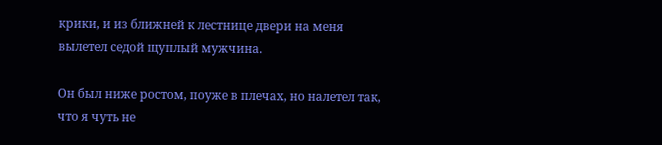крики, и из ближней к лестнице двери на меня вылетел седой щуплый мужчина.

Он был ниже ростом, поуже в плечах, но налетел так, что я чуть не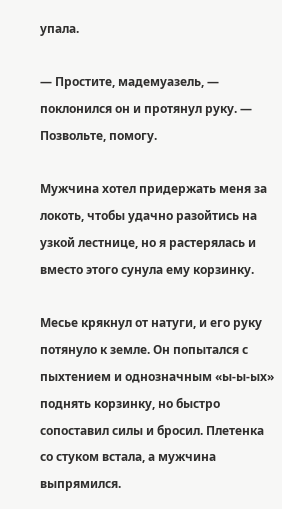упала.

— Простите, мадемуазель, — поклонился он и протянул руку. — Позвольте, помогу.

Мужчина хотел придержать меня за локоть, чтобы удачно разойтись на узкой лестнице, но я растерялась и вместо этого сунула ему корзинку.

Месье крякнул от натуги, и его руку потянуло к земле. Он попытался с пыхтением и однозначным «ы-ы-ых» поднять корзинку, но быстро сопоставил силы и бросил. Плетенка со стуком встала, а мужчина выпрямился.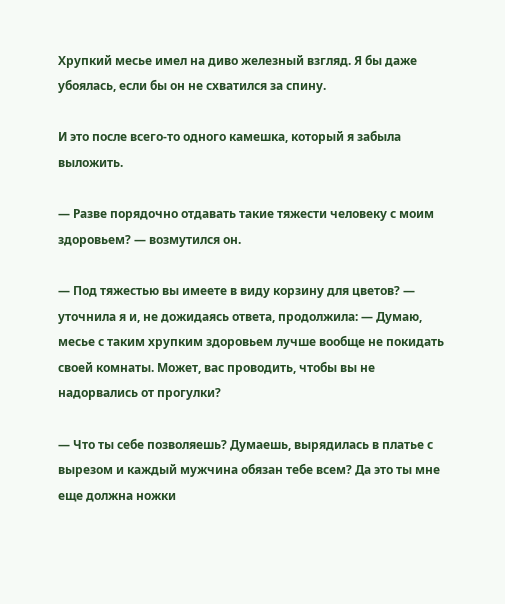Хрупкий месье имел на диво железный взгляд. Я бы даже убоялась, если бы он не схватился за спину.

И это после всего-то одного камешка, который я забыла выложить.

— Разве порядочно отдавать такие тяжести человеку с моим здоровьем? — возмутился он.

— Под тяжестью вы имеете в виду корзину для цветов? — уточнила я и, не дожидаясь ответа, продолжила: — Думаю, месье с таким хрупким здоровьем лучше вообще не покидать своей комнаты. Может, вас проводить, чтобы вы не надорвались от прогулки?

— Что ты себе позволяешь? Думаешь, вырядилась в платье с вырезом и каждый мужчина обязан тебе всем? Да это ты мне еще должна ножки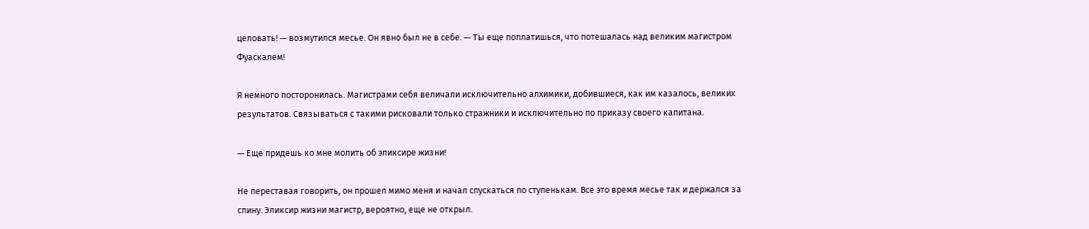целовать! — возмутился месье. Он явно был не в себе. — Ты еще поплатишься, что потешалась над великим магистром Фуаскалем!

Я немного посторонилась. Магистрами себя величали исключительно алхимики, добившиеся, как им казалось, великих результатов. Связываться с такими рисковали только стражники и исключительно по приказу своего капитана.

— Еще придешь ко мне молить об эликсире жизни!

Не переставая говорить, он прошел мимо меня и начал спускаться по ступенькам. Все это время месье так и держался за спину. Эликсир жизни магистр, вероятно, еще не открыл.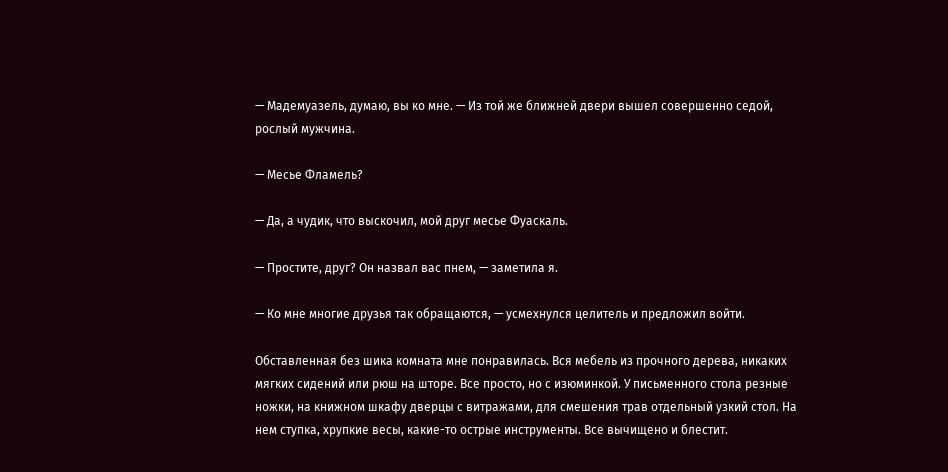— Мадемуазель, думаю, вы ко мне. — Из той же ближней двери вышел совершенно седой, рослый мужчина.

— Месье Фламель?

— Да, а чудик, что выскочил, мой друг месье Фуаскаль.

— Простите, друг? Он назвал вас пнем, — заметила я.

— Ко мне многие друзья так обращаются, — усмехнулся целитель и предложил войти.

Обставленная без шика комната мне понравилась. Вся мебель из прочного дерева, никаких мягких сидений или рюш на шторе. Все просто, но с изюминкой. У письменного стола резные ножки, на книжном шкафу дверцы с витражами, для смешения трав отдельный узкий стол. На нем ступка, хрупкие весы, какие-то острые инструменты. Все вычищено и блестит.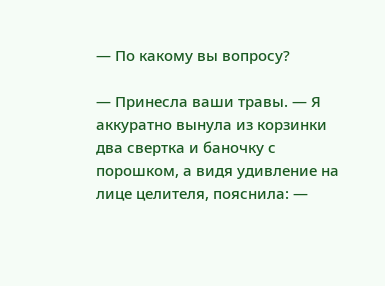— По какому вы вопросу?

— Принесла ваши травы. — Я аккуратно вынула из корзинки два свертка и баночку с порошком, а видя удивление на лице целителя, пояснила: —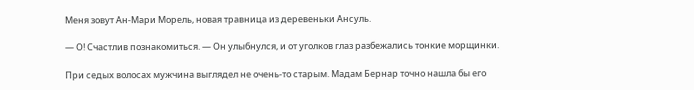Меня зовут Ан-Мари Морель, новая травница из деревеньки Ансуль.

— О! Счастлив познакомиться. — Он улыбнулся, и от уголков глаз разбежались тонкие морщинки.

При седых волосах мужчина выглядел не очень-то старым. Мадам Бернар точно нашла бы его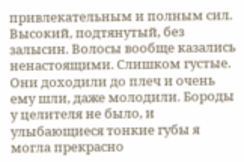привлекательным и полным сил. Высокий, подтянутый, без залысин. Волосы вообще казались ненастоящими. Слишком густые. Они доходили до плеч и очень ему шли, даже молодили. Бороды у целителя не было, и улыбающиеся тонкие губы я могла прекрасно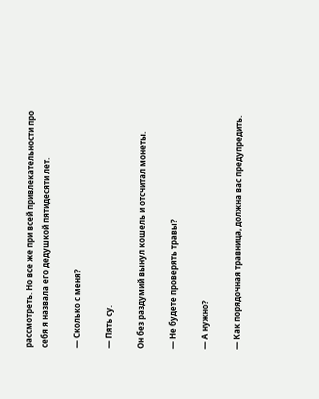рассмотреть. Но все же при всей привлекательности про себя я назвала его дедушкой пятидесяти лет.

— Сколько с меня?

— Пять су.

Он без раздумий вынул кошель и отсчитал монеты.

— Не будете проверять травы?

— А нужно?

— Как порядочная травница, должна вас предупредить.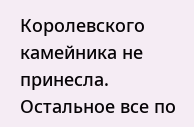Королевского камейника не принесла. Остальное все по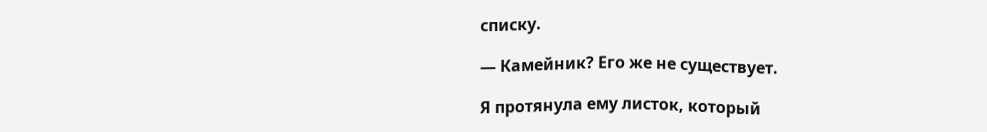списку.

— Камейник? Его же не существует.

Я протянула ему листок, который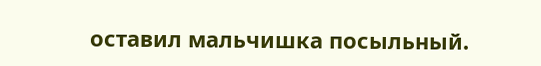оставил мальчишка посыльный.